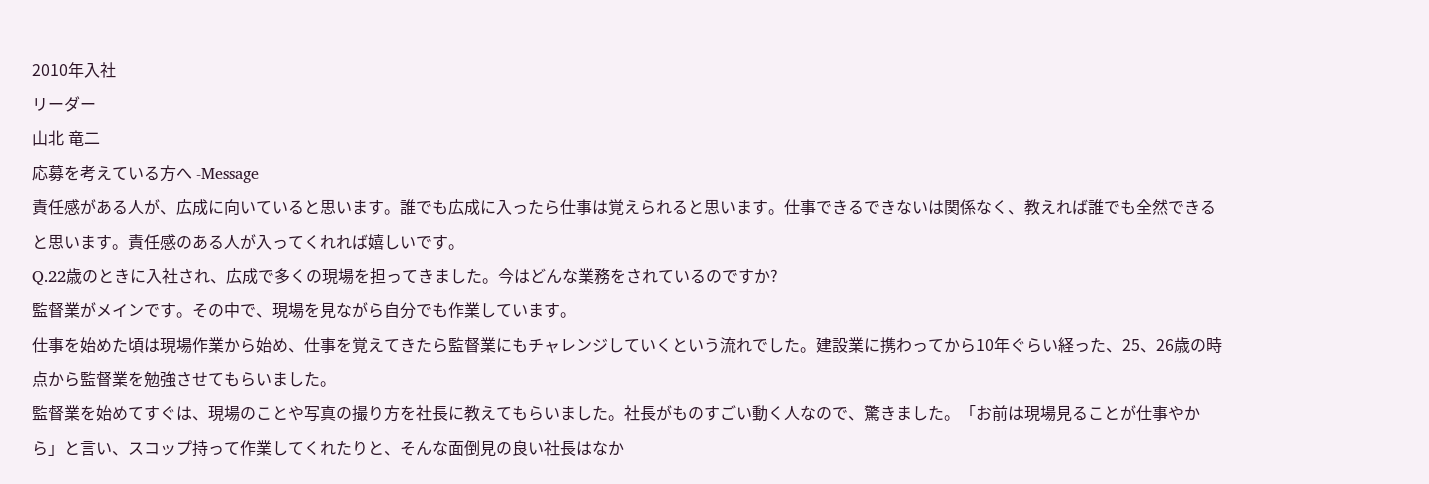2010年入社
リーダー
山北 竜二
応募を考えている方へ -Message
責任感がある人が、広成に向いていると思います。誰でも広成に入ったら仕事は覚えられると思います。仕事できるできないは関係なく、教えれば誰でも全然できると思います。責任感のある人が入ってくれれば嬉しいです。
Q.22歳のときに入社され、広成で多くの現場を担ってきました。今はどんな業務をされているのですか?
監督業がメインです。その中で、現場を見ながら自分でも作業しています。
仕事を始めた頃は現場作業から始め、仕事を覚えてきたら監督業にもチャレンジしていくという流れでした。建設業に携わってから10年ぐらい経った、25、26歳の時点から監督業を勉強させてもらいました。
監督業を始めてすぐは、現場のことや写真の撮り方を社長に教えてもらいました。社長がものすごい動く人なので、驚きました。「お前は現場見ることが仕事やから」と言い、スコップ持って作業してくれたりと、そんな面倒見の良い社長はなか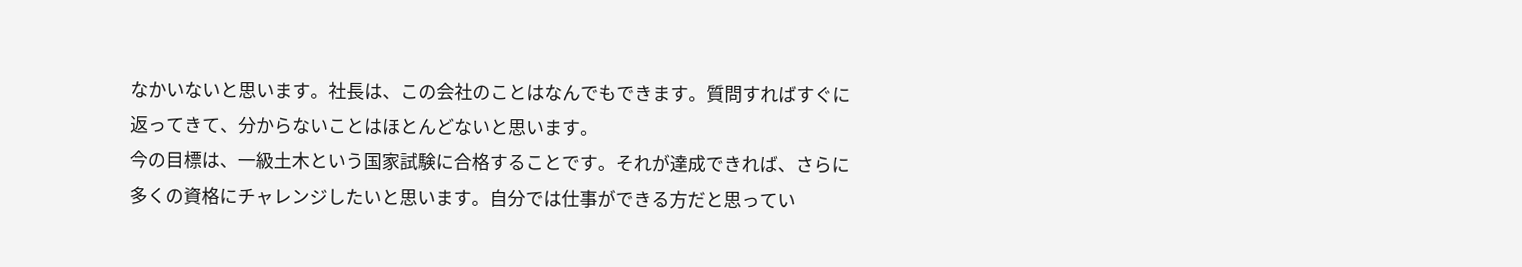なかいないと思います。社長は、この会社のことはなんでもできます。質問すればすぐに返ってきて、分からないことはほとんどないと思います。
今の目標は、一級土木という国家試験に合格することです。それが達成できれば、さらに多くの資格にチャレンジしたいと思います。自分では仕事ができる方だと思ってい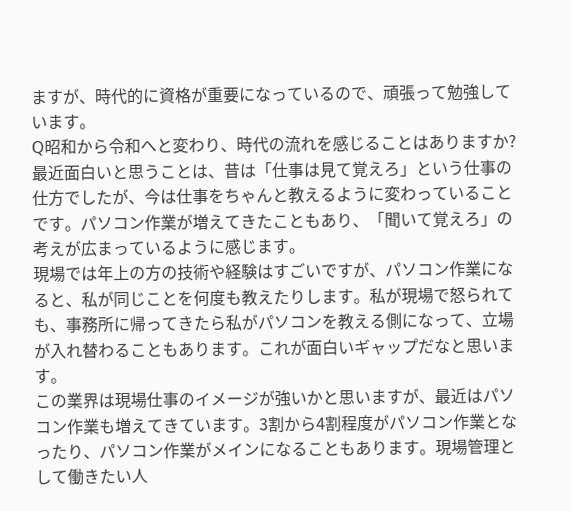ますが、時代的に資格が重要になっているので、頑張って勉強しています。
Q昭和から令和へと変わり、時代の流れを感じることはありますか?
最近面白いと思うことは、昔は「仕事は見て覚えろ」という仕事の仕方でしたが、今は仕事をちゃんと教えるように変わっていることです。パソコン作業が増えてきたこともあり、「聞いて覚えろ」の考えが広まっているように感じます。
現場では年上の方の技術や経験はすごいですが、パソコン作業になると、私が同じことを何度も教えたりします。私が現場で怒られても、事務所に帰ってきたら私がパソコンを教える側になって、立場が入れ替わることもあります。これが面白いギャップだなと思います。
この業界は現場仕事のイメージが強いかと思いますが、最近はパソコン作業も増えてきています。3割から4割程度がパソコン作業となったり、パソコン作業がメインになることもあります。現場管理として働きたい人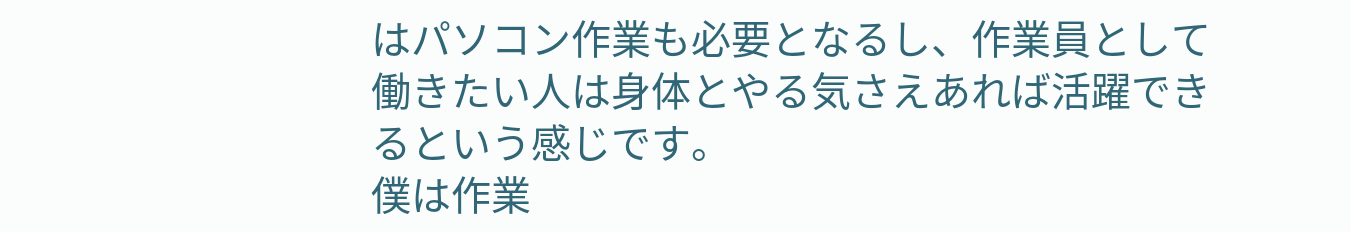はパソコン作業も必要となるし、作業員として働きたい人は身体とやる気さえあれば活躍できるという感じです。
僕は作業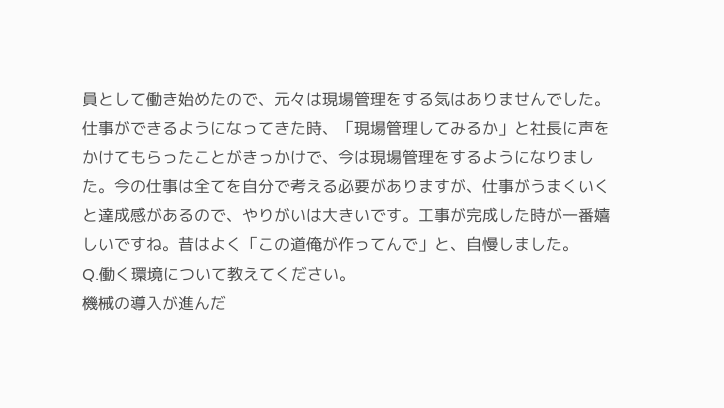員として働き始めたので、元々は現場管理をする気はありませんでした。仕事ができるようになってきた時、「現場管理してみるか」と社長に声をかけてもらったことがきっかけで、今は現場管理をするようになりました。今の仕事は全てを自分で考える必要がありますが、仕事がうまくいくと達成感があるので、やりがいは大きいです。工事が完成した時が一番嬉しいですね。昔はよく「この道俺が作ってんで」と、自慢しました。
Q.働く環境について教えてください。
機械の導入が進んだ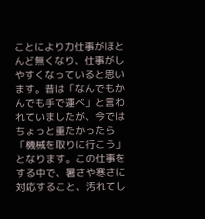ことにより力仕事がほとんど無くなり、仕事がしやすくなっていると思います。昔は「なんでもかんでも手で運べ」と言われていましたが、今ではちょっと重たかったら「機械を取りに行こう」となります。この仕事をする中で、暑さや寒さに対応すること、汚れてし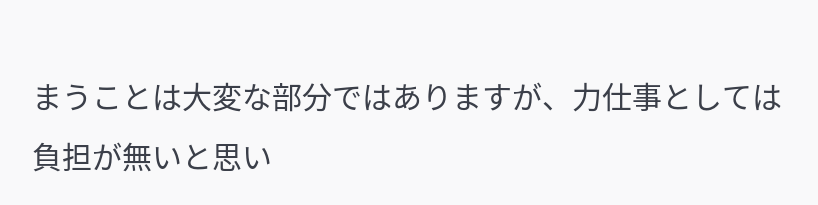まうことは大変な部分ではありますが、力仕事としては負担が無いと思い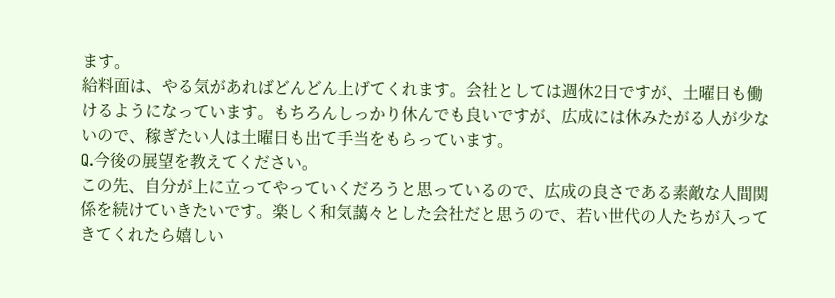ます。
給料面は、やる気があればどんどん上げてくれます。会社としては週休2日ですが、土曜日も働けるようになっています。もちろんしっかり休んでも良いですが、広成には休みたがる人が少ないので、稼ぎたい人は土曜日も出て手当をもらっています。
Q.今後の展望を教えてください。
この先、自分が上に立ってやっていくだろうと思っているので、広成の良さである素敵な人間関係を続けていきたいです。楽しく和気藹々とした会社だと思うので、若い世代の人たちが入ってきてくれたら嬉しい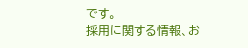です。
採用に関する情報、お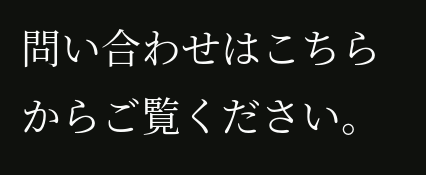問い合わせはこちらからご覧ください。